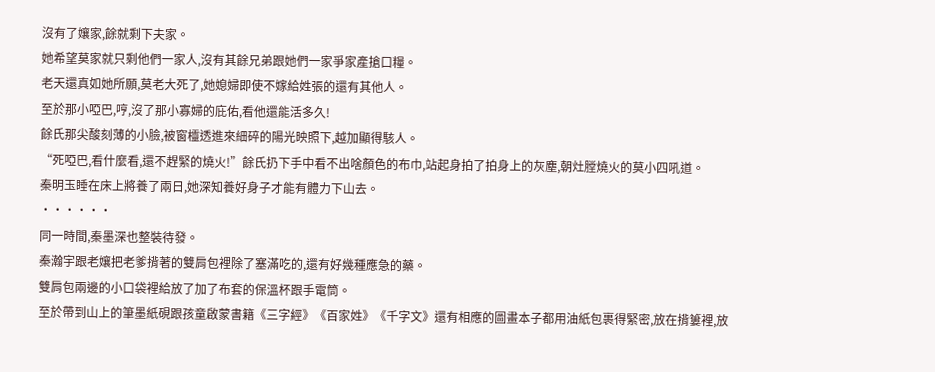沒有了孃家,餘就剩下夫家。
她希望莫家就只剩他們一家人,沒有其餘兄弟跟她們一家爭家產搶口糧。
老天還真如她所願,莫老大死了,她媳婦即使不嫁給姓張的還有其他人。
至於那小啞巴,哼,沒了那小寡婦的庇佑,看他還能活多久!
餘氏那尖酸刻薄的小臉,被窗欞透進來細碎的陽光映照下,越加顯得駭人。
“死啞巴,看什麼看,還不趕緊的燒火!”餘氏扔下手中看不出啥顏色的布巾,站起身拍了拍身上的灰塵,朝灶膛燒火的莫小四吼道。
秦明玉睡在床上將養了兩日,她深知養好身子才能有體力下山去。
······
同一時間,秦墨深也整裝待發。
秦瀚宇跟老孃把老爹揹著的雙肩包裡除了塞滿吃的,還有好幾種應急的藥。
雙肩包兩邊的小口袋裡給放了加了布套的保溫杯跟手電筒。
至於帶到山上的筆墨紙硯跟孩童啟蒙書籍《三字經》《百家姓》《千字文》還有相應的圖畫本子都用油紙包裹得緊密,放在揹簍裡,放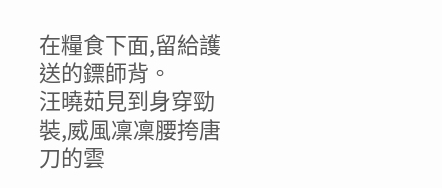在糧食下面,留給護送的鏢師背。
汪曉茹見到身穿勁裝,威風凜凜腰挎唐刀的雲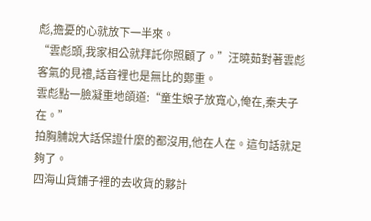彪,擔憂的心就放下一半來。
“雲彪頭,我家相公就拜託你照顧了。”汪曉茹對著雲彪客氣的見禮,話音裡也是無比的鄭重。
雲彪點一臉凝重地頜道:“童生娘子放寬心,俺在,秦夫子在。”
拍胸脯說大話保證什麼的都沒用,他在人在。這句話就足夠了。
四海山貨鋪子裡的去收貨的夥計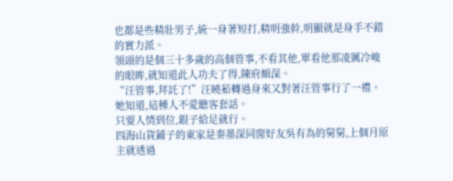也都是些精壯男子,統一身著短打,精明強幹,明顯就是身手不錯的實力派。
領頭的是個三十多歲的高個管事,不看其他,單看他那凌厲冷峻的眼眸,就知道此人功夫了得,陳府頗深。
“汪管事,拜託了!”汪曉茹轉過身來又對著汪管事行了一禮。
她知道,這種人不愛聽客套話。
只要人情到位,銀子給足就行。
四海山貨鋪子的東家是秦墨深同窗好友吳有為的舅舅,上個月原主就透過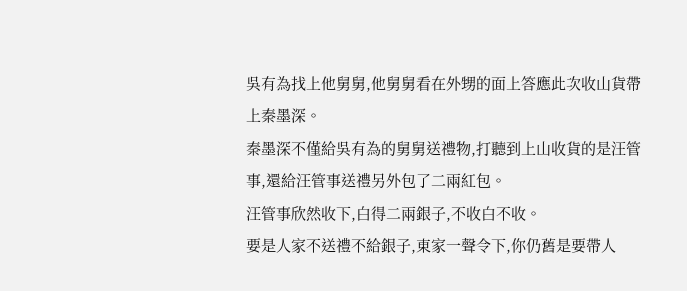吳有為找上他舅舅,他舅舅看在外甥的面上答應此次收山貨帶上秦墨深。
秦墨深不僅給吳有為的舅舅送禮物,打聽到上山收貨的是汪管事,還給汪管事送禮另外包了二兩紅包。
汪管事欣然收下,白得二兩銀子,不收白不收。
要是人家不送禮不給銀子,東家一聲令下,你仍舊是要帶人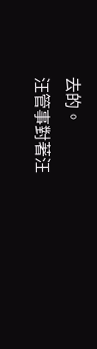去的。
汪管事對著汪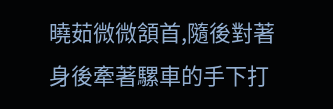曉茹微微頷首,隨後對著身後牽著騾車的手下打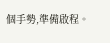個手勢,準備啟程。